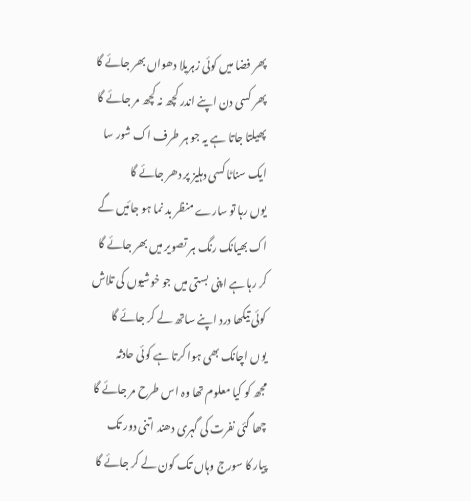پھر فضا میں کوئی زہریلا دھواں بھر جائے گا
پھر کسی دن اپنے اندر کچھ نہ کچھ مر جائے گا
پھیلتا جاتا ہے یہ جو ہر طرف اک شور سا
ایک سناٹا کسی دہلیز پر دھر جائے گا
یوں رہا تو سارے منظر بد نما ہو جائیں گے
اک بھیانک رنگ ہر تصویر میں بھر جائے گا
کر رہا ہے اپنی بستی میں جو خوشیوں کی تلاش
کوئی تیکھا درد اپنے ساتھ لے کر جائے گا
یوں اچانک بھی ہوا کرتا ہے کوئی حادثہ
مجھ کو کیا معلوم تھا وہ اس طرح مر جائے گا
چھا گئی نفرت کی گہری دھند اتنی دور تک
پیار کا سورج وہاں تک کون لے کر جائے گا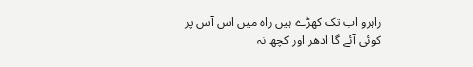راہرو اب تک کھڑے ہیں راہ میں اس آس پر
کوئی آئے گا ادھر اور کچھ نہ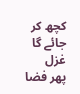کچھ کر جائے گا
غزل
پھر فضا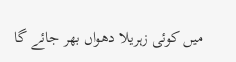میں کوئی زہریلا دھواں بھر جائے گا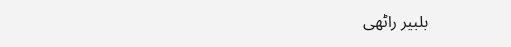بلبیر راٹھی